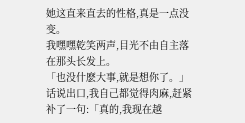她这直来直去的性格,真是一点没变。
我嘿嘿乾笑两声,目光不由自主落在那头长发上。
「也没什麽大事,就是想你了。」
话说出口,我自己都觉得肉麻,赶紧补了一句:「真的,我现在越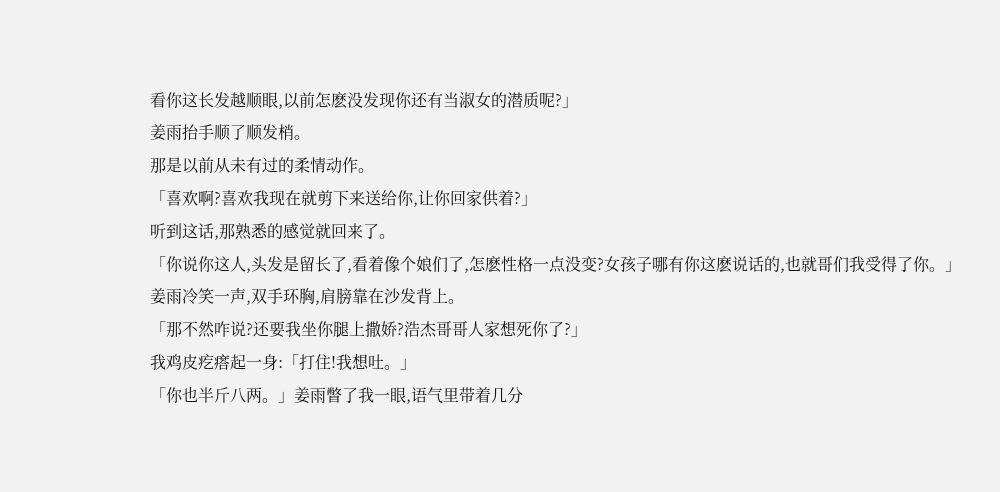看你这长发越顺眼,以前怎麽没发现你还有当淑女的潜质呢?」
姜雨抬手顺了顺发梢。
那是以前从未有过的柔情动作。
「喜欢啊?喜欢我现在就剪下来送给你,让你回家供着?」
听到这话,那熟悉的感觉就回来了。
「你说你这人,头发是留长了,看着像个娘们了,怎麽性格一点没变?女孩子哪有你这麽说话的,也就哥们我受得了你。」
姜雨冷笑一声,双手环胸,肩膀靠在沙发背上。
「那不然咋说?还要我坐你腿上撒娇?浩杰哥哥人家想死你了?」
我鸡皮疙瘩起一身:「打住!我想吐。」
「你也半斤八两。」姜雨瞥了我一眼,语气里带着几分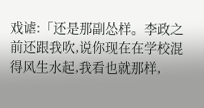戏谑:「还是那副怂样。李政之前还跟我吹,说你现在在学校混得风生水起,我看也就那样,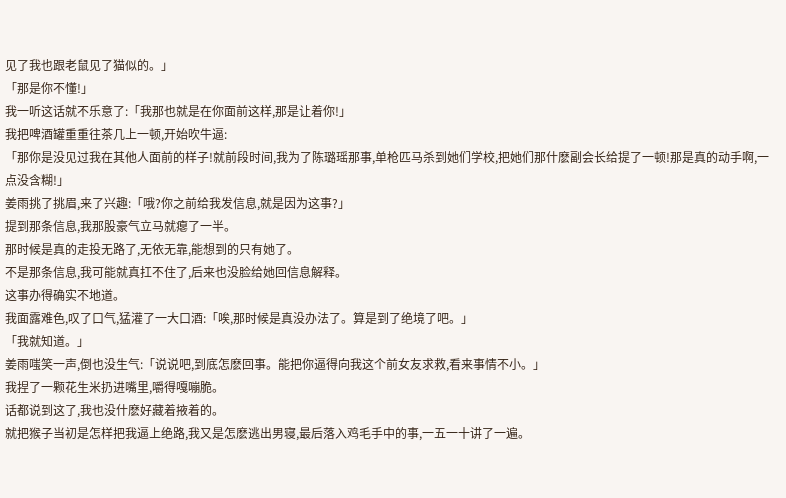见了我也跟老鼠见了猫似的。」
「那是你不懂!」
我一听这话就不乐意了:「我那也就是在你面前这样,那是让着你!」
我把啤酒罐重重往茶几上一顿,开始吹牛逼:
「那你是没见过我在其他人面前的样子!就前段时间,我为了陈璐瑶那事,单枪匹马杀到她们学校,把她们那什麽副会长给提了一顿!那是真的动手啊,一点没含糊!」
姜雨挑了挑眉,来了兴趣:「哦?你之前给我发信息,就是因为这事?」
提到那条信息,我那股豪气立马就瘪了一半。
那时候是真的走投无路了,无依无靠,能想到的只有她了。
不是那条信息,我可能就真扛不住了,后来也没脸给她回信息解释。
这事办得确实不地道。
我面露难色,叹了口气,猛灌了一大口酒:「唉,那时候是真没办法了。算是到了绝境了吧。」
「我就知道。」
姜雨嗤笑一声,倒也没生气:「说说吧,到底怎麽回事。能把你逼得向我这个前女友求救,看来事情不小。」
我捏了一颗花生米扔进嘴里,嚼得嘎嘣脆。
话都说到这了,我也没什麽好藏着掖着的。
就把猴子当初是怎样把我逼上绝路,我又是怎麽逃出男寝,最后落入鸡毛手中的事,一五一十讲了一遍。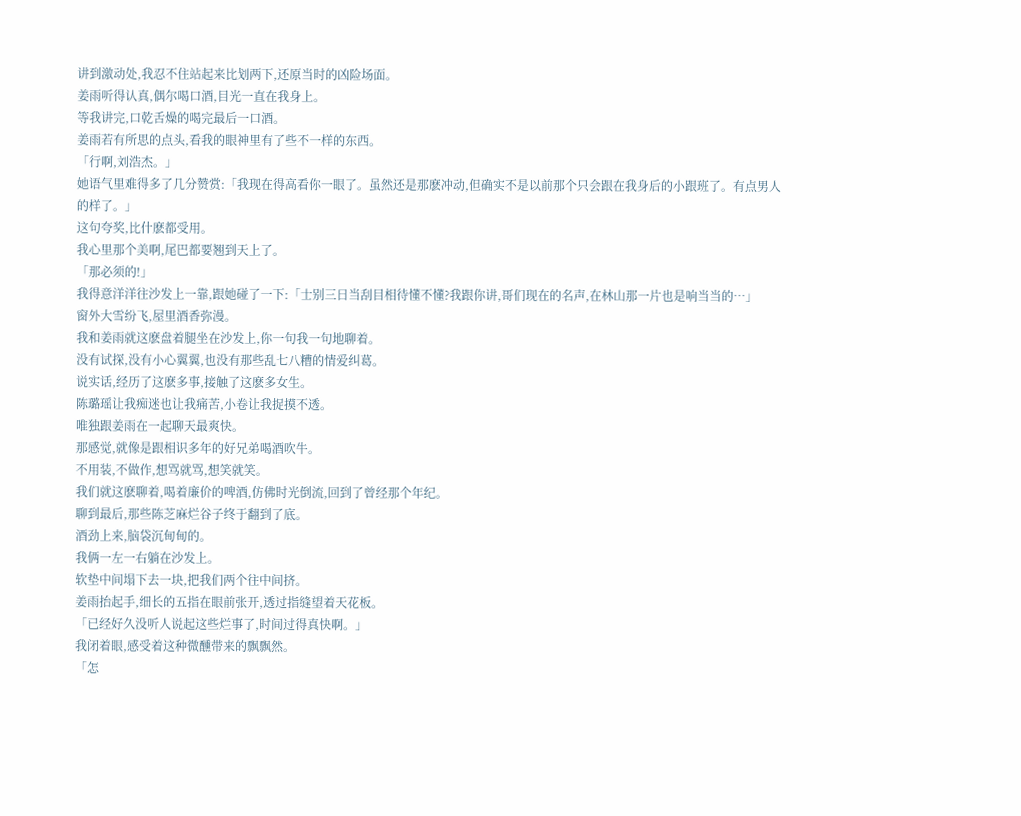讲到激动处,我忍不住站起来比划两下,还原当时的凶险场面。
姜雨听得认真,偶尔喝口酒,目光一直在我身上。
等我讲完,口乾舌燥的喝完最后一口酒。
姜雨若有所思的点头,看我的眼神里有了些不一样的东西。
「行啊,刘浩杰。」
她语气里难得多了几分赞赏:「我现在得高看你一眼了。虽然还是那麽冲动,但确实不是以前那个只会跟在我身后的小跟班了。有点男人的样了。」
这句夸奖,比什麽都受用。
我心里那个美啊,尾巴都要翘到天上了。
「那必须的!」
我得意洋洋往沙发上一靠,跟她碰了一下:「士别三日当刮目相待懂不懂?我跟你讲,哥们现在的名声,在林山那一片也是响当当的…」
窗外大雪纷飞,屋里酒香弥漫。
我和姜雨就这麽盘着腿坐在沙发上,你一句我一句地聊着。
没有试探,没有小心翼翼,也没有那些乱七八糟的情爱纠葛。
说实话,经历了这麽多事,接触了这麽多女生。
陈璐瑶让我痴迷也让我痛苦,小卷让我捉摸不透。
唯独跟姜雨在一起聊天最爽快。
那感觉,就像是跟相识多年的好兄弟喝酒吹牛。
不用装,不做作,想骂就骂,想笑就笑。
我们就这麽聊着,喝着廉价的啤酒,仿佛时光倒流,回到了曾经那个年纪。
聊到最后,那些陈芝麻烂谷子终于翻到了底。
酒劲上来,脑袋沉甸甸的。
我俩一左一右躺在沙发上。
软垫中间塌下去一块,把我们两个往中间挤。
姜雨抬起手,细长的五指在眼前张开,透过指缝望着天花板。
「已经好久没听人说起这些烂事了,时间过得真快啊。」
我闭着眼,感受着这种微醺带来的飘飘然。
「怎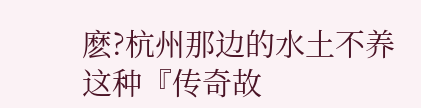麽?杭州那边的水土不养这种『传奇故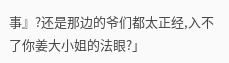事』?还是那边的爷们都太正经,入不了你姜大小姐的法眼?」